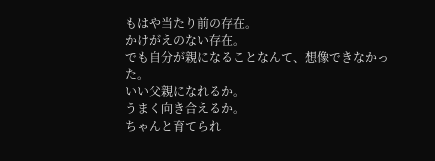もはや当たり前の存在。
かけがえのない存在。
でも自分が親になることなんて、想像できなかった。
いい父親になれるか。
うまく向き合えるか。
ちゃんと育てられ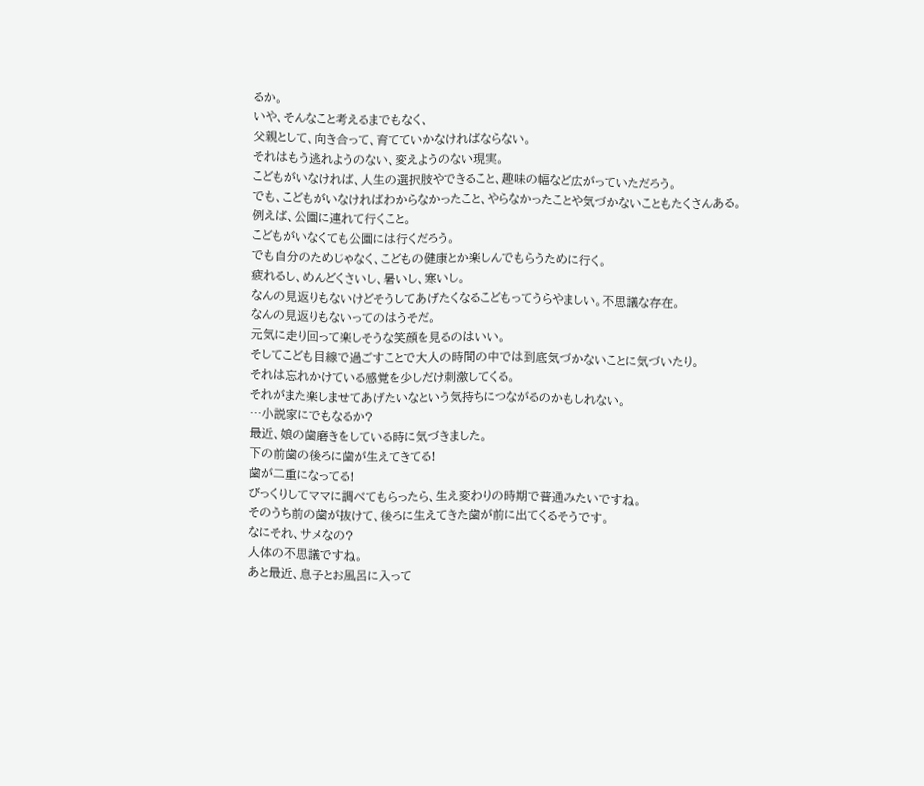るか。
いや、そんなこと考えるまでもなく、
父親として、向き合って、育てていかなければならない。
それはもう逃れようのない、変えようのない現実。
こどもがいなければ、人生の選択肢やできること、趣味の幅など広がっていただろう。
でも、こどもがいなければわからなかったこと、やらなかったことや気づかないこともたくさんある。
例えば、公園に連れて行くこと。
こどもがいなくても公園には行くだろう。
でも自分のためじゃなく、こどもの健康とか楽しんでもらうために行く。
疲れるし、めんどくさいし、暑いし、寒いし。
なんの見返りもないけどそうしてあげたくなるこどもってうらやましい。不思議な存在。
なんの見返りもないってのはうそだ。
元気に走り回って楽しそうな笑顔を見るのはいい。
そしてこども目線で過ごすことで大人の時間の中では到底気づかないことに気づいたり。
それは忘れかけている感覚を少しだけ刺激してくる。
それがまた楽しませてあげたいなという気持ちにつながるのかもしれない。
…小説家にでもなるか?
最近、娘の歯磨きをしている時に気づきました。
下の前歯の後ろに歯が生えてきてる!
歯が二重になってる!
びっくりしてママに調べてもらったら、生え変わりの時期で普通みたいですね。
そのうち前の歯が抜けて、後ろに生えてきた歯が前に出てくるそうです。
なにそれ、サメなの?
人体の不思議ですね。
あと最近、息子とお風呂に入って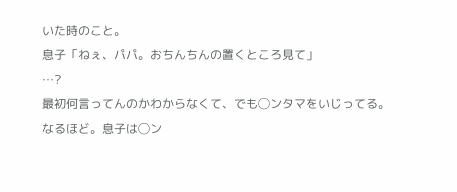いた時のこと。
息子「ねぇ、パパ。おちんちんの置くところ見て」
…?
最初何言ってんのかわからなくて、でも◯ンタマをいじってる。
なるほど。息子は◯ン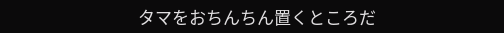タマをおちんちん置くところだ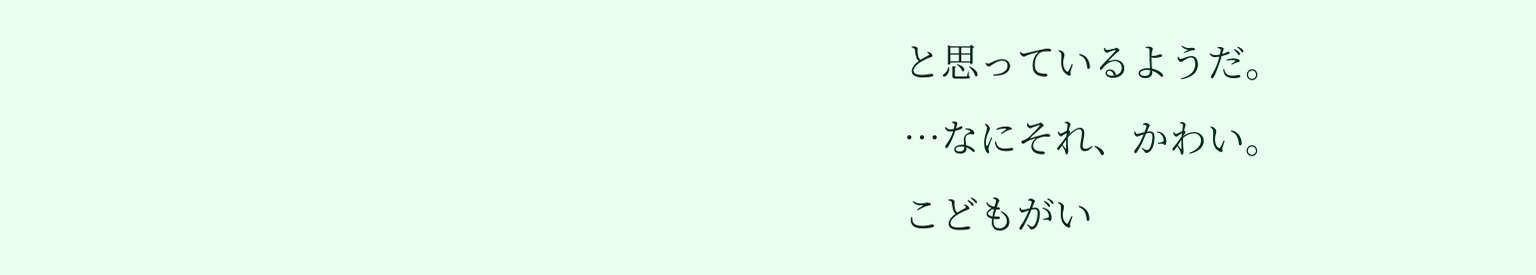と思っているようだ。
…なにそれ、かわい。
こどもがい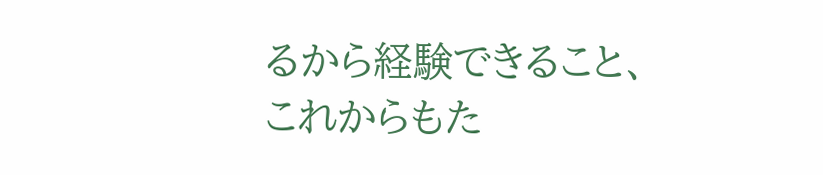るから経験できること、これからもた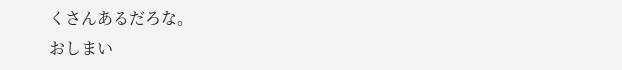くさんあるだろな。
おしまい